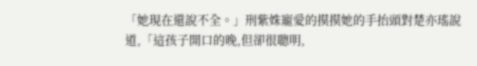「她現在還說不全。」刑紫姝寵愛的摸摸她的手抬頭對楚亦瑤說道,「這孩子開口的晚,但卻很聰明,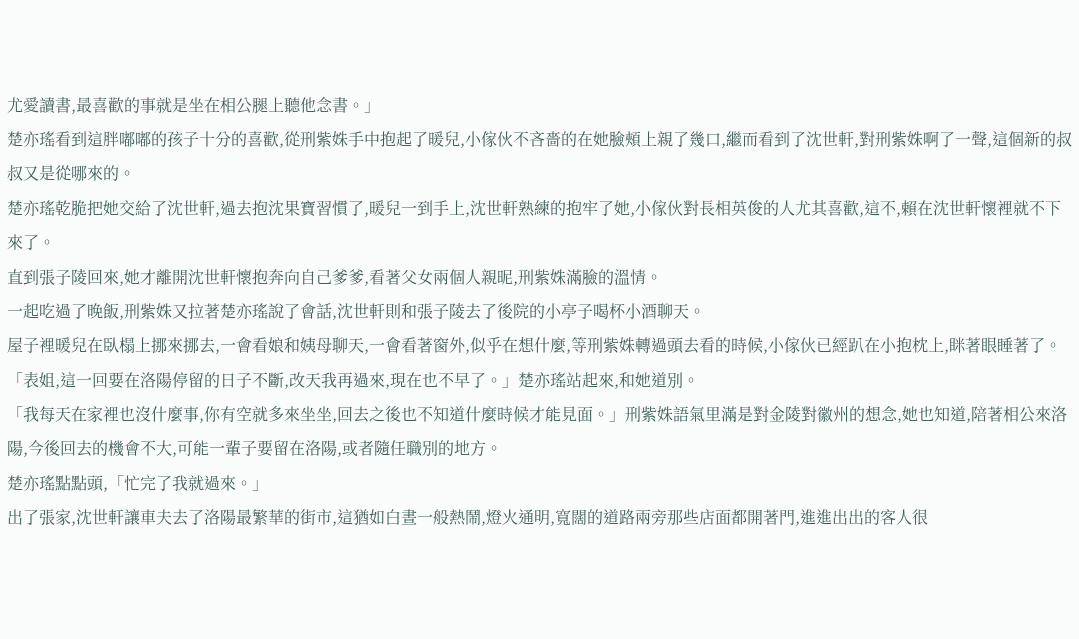尤愛讀書,最喜歡的事就是坐在相公腿上聽他念書。」
楚亦瑤看到這胖嘟嘟的孩子十分的喜歡,從刑紫姝手中抱起了暖兒,小傢伙不吝嗇的在她臉頰上親了幾口,繼而看到了沈世軒,對刑紫姝啊了一聲,這個新的叔叔又是從哪來的。
楚亦瑤乾脆把她交給了沈世軒,過去抱沈果寶習慣了,暖兒一到手上,沈世軒熟練的抱牢了她,小傢伙對長相英俊的人尤其喜歡,這不,賴在沈世軒懷裡就不下來了。
直到張子陵回來,她才離開沈世軒懷抱奔向自己爹爹,看著父女兩個人親昵,刑紫姝滿臉的溫情。
一起吃過了晚飯,刑紫姝又拉著楚亦瑤說了會話,沈世軒則和張子陵去了後院的小亭子喝杯小酒聊天。
屋子裡暖兒在臥榻上挪來挪去,一會看娘和姨母聊天,一會看著窗外,似乎在想什麼,等刑紫姝轉過頭去看的時候,小傢伙已經趴在小抱枕上,眯著眼睡著了。
「表姐,這一回要在洛陽停留的日子不斷,改天我再過來,現在也不早了。」楚亦瑤站起來,和她道別。
「我每天在家裡也沒什麼事,你有空就多來坐坐,回去之後也不知道什麼時候才能見面。」刑紫姝語氣里滿是對金陵對徽州的想念,她也知道,陪著相公來洛陽,今後回去的機會不大,可能一輩子要留在洛陽,或者隨任職別的地方。
楚亦瑤點點頭,「忙完了我就過來。」
出了張家,沈世軒讓車夫去了洛陽最繁華的街市,這猶如白晝一般熱鬧,燈火通明,寬闊的道路兩旁那些店面都開著門,進進出出的客人很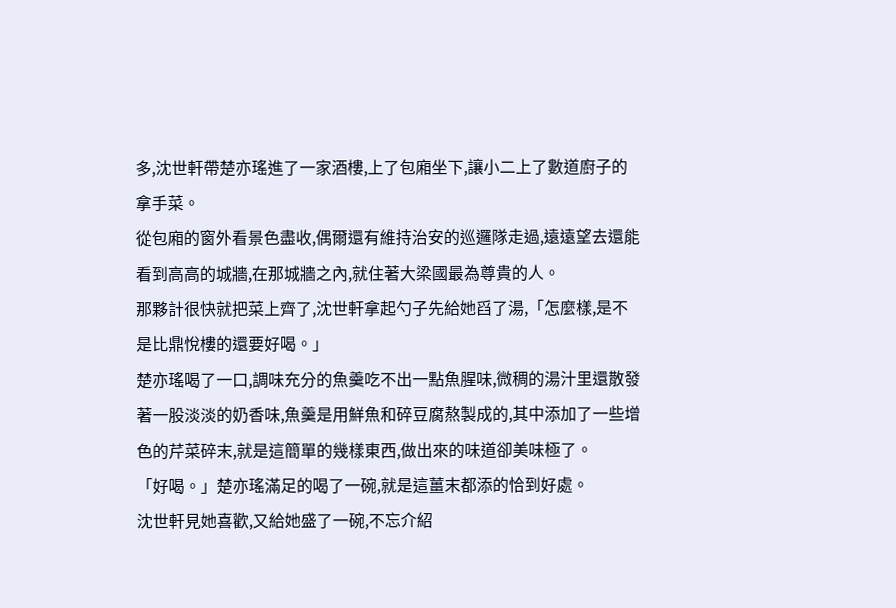多,沈世軒帶楚亦瑤進了一家酒樓,上了包廂坐下,讓小二上了數道廚子的拿手菜。
從包廂的窗外看景色盡收,偶爾還有維持治安的巡邏隊走過,遠遠望去還能看到高高的城牆,在那城牆之內,就住著大梁國最為尊貴的人。
那夥計很快就把菜上齊了,沈世軒拿起勺子先給她舀了湯,「怎麼樣,是不是比鼎悅樓的還要好喝。」
楚亦瑤喝了一口,調味充分的魚羹吃不出一點魚腥味,微稠的湯汁里還散發著一股淡淡的奶香味,魚羹是用鮮魚和碎豆腐熬製成的,其中添加了一些增色的芹菜碎末,就是這簡單的幾樣東西,做出來的味道卻美味極了。
「好喝。」楚亦瑤滿足的喝了一碗,就是這薑末都添的恰到好處。
沈世軒見她喜歡,又給她盛了一碗,不忘介紹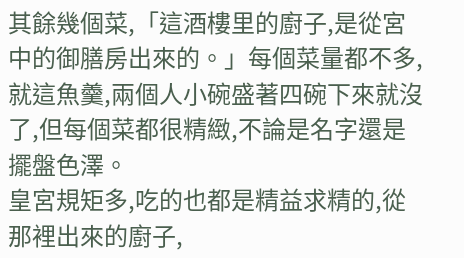其餘幾個菜,「這酒樓里的廚子,是從宮中的御膳房出來的。」每個菜量都不多,就這魚羹,兩個人小碗盛著四碗下來就沒了,但每個菜都很精緻,不論是名字還是擺盤色澤。
皇宮規矩多,吃的也都是精益求精的,從那裡出來的廚子,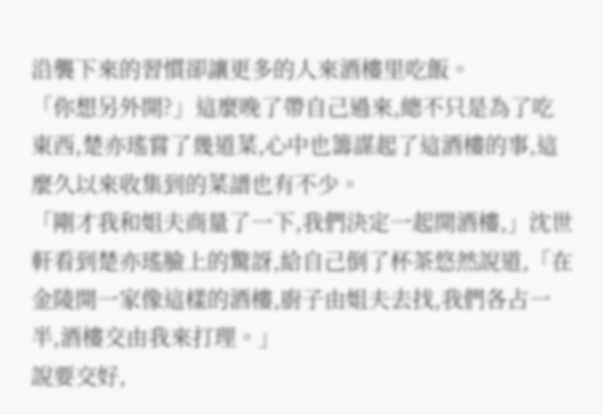沿襲下來的習慣卻讓更多的人來酒樓里吃飯。
「你想另外開?」這麼晚了帶自己過來,總不只是為了吃東西,楚亦瑤嘗了幾道菜,心中也籌謀起了這酒樓的事,這麼久以來收集到的菜譜也有不少。
「剛才我和姐夫商量了一下,我們決定一起開酒樓,」沈世軒看到楚亦瑤臉上的驚訝,給自己倒了杯茶悠然說道,「在金陵開一家像這樣的酒樓,廚子由姐夫去找,我們各占一半,酒樓交由我來打理。」
說要交好,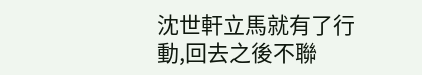沈世軒立馬就有了行動,回去之後不聯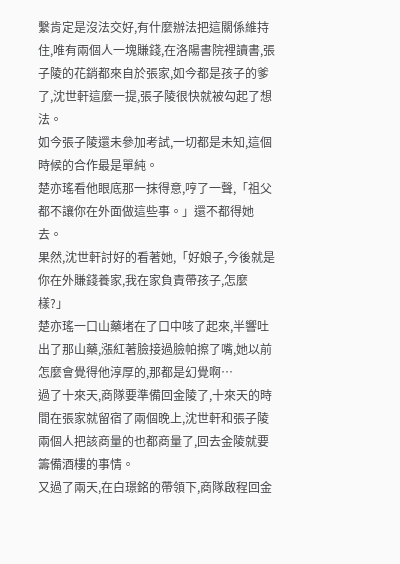繫肯定是沒法交好,有什麼辦法把這關係維持住,唯有兩個人一塊賺錢,在洛陽書院裡讀書,張子陵的花銷都來自於張家,如今都是孩子的爹了,沈世軒這麼一提,張子陵很快就被勾起了想法。
如今張子陵還未參加考試,一切都是未知,這個時候的合作最是單純。
楚亦瑤看他眼底那一抹得意,哼了一聲,「祖父都不讓你在外面做這些事。」還不都得她去。
果然,沈世軒討好的看著她,「好娘子,今後就是你在外賺錢養家,我在家負責帶孩子,怎麼樣?」
楚亦瑤一口山藥堵在了口中咳了起來,半響吐出了那山藥,漲紅著臉接過臉帕擦了嘴,她以前怎麼會覺得他淳厚的,那都是幻覺啊…
過了十來天,商隊要準備回金陵了,十來天的時間在張家就留宿了兩個晚上,沈世軒和張子陵兩個人把該商量的也都商量了,回去金陵就要籌備酒樓的事情。
又過了兩天,在白璟銘的帶領下,商隊啟程回金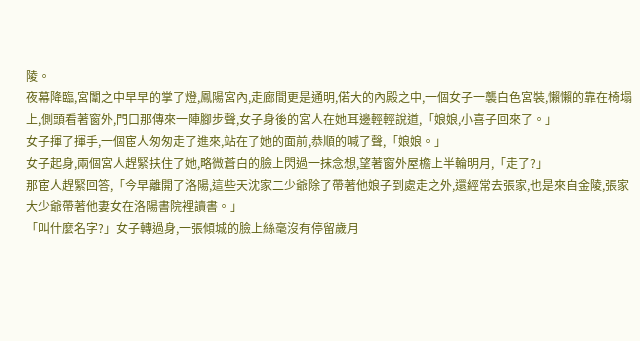陵。
夜幕降臨,宮闈之中早早的掌了燈,鳳陽宮內,走廊間更是通明,偌大的內殿之中,一個女子一襲白色宮裝,懶懶的靠在椅塌上,側頭看著窗外,門口那傳來一陣腳步聲,女子身後的宮人在她耳邊輕輕說道,「娘娘,小喜子回來了。」
女子揮了揮手,一個宦人匆匆走了進來,站在了她的面前,恭順的喊了聲,「娘娘。」
女子起身,兩個宮人趕緊扶住了她,略微蒼白的臉上閃過一抹念想,望著窗外屋檐上半輪明月,「走了?」
那宦人趕緊回答,「今早離開了洛陽,這些天沈家二少爺除了帶著他娘子到處走之外,還經常去張家,也是來自金陵,張家大少爺帶著他妻女在洛陽書院裡讀書。」
「叫什麼名字?」女子轉過身,一張傾城的臉上絲毫沒有停留歲月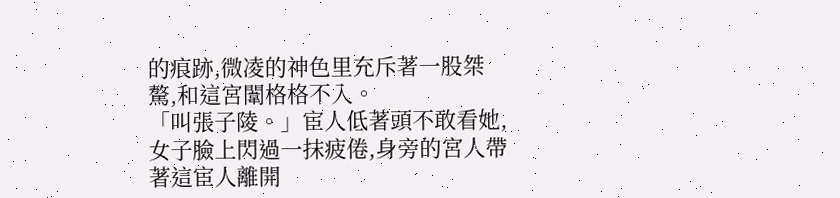的痕跡,微凌的神色里充斥著一股桀驁,和這宮闈格格不入。
「叫張子陵。」宦人低著頭不敢看她,女子臉上閃過一抹疲倦,身旁的宮人帶著這宦人離開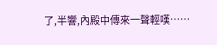了,半響,內殿中傳來一聲輕嘆……